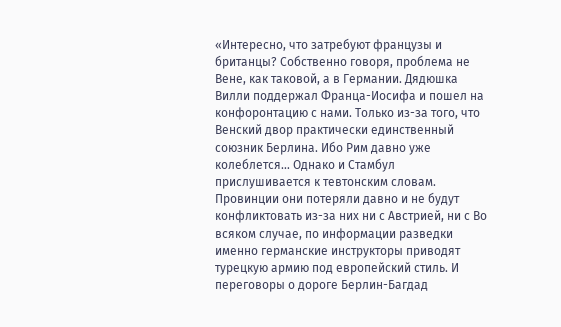«Интересно, что затребуют французы и британцы? Собственно говоря, проблема не Вене, как таковой, а в Германии. Дядюшка Вилли поддержал Франца-Иосифа и пошел на конфоронтацию с нами. Только из-за того, что Венский двор практически единственный союзник Берлина. Ибо Рим давно уже колеблется… Однако и Стамбул прислушивается к тевтонским словам. Провинции они потеряли давно и не будут конфликтовать из-за них ни с Австрией, ни с Во всяком случае, по информации разведки именно германские инструкторы приводят турецкую армию под европейский стиль. И переговоры о дороге Берлин-Багдад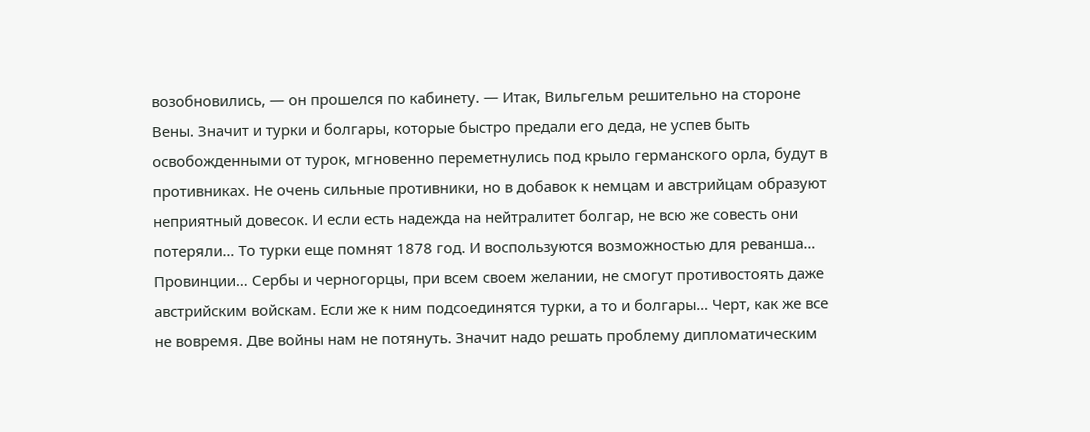возобновились, — он прошелся по кабинету. — Итак, Вильгельм решительно на стороне Вены. Значит и турки и болгары, которые быстро предали его деда, не успев быть освобожденными от турок, мгновенно переметнулись под крыло германского орла, будут в противниках. Не очень сильные противники, но в добавок к немцам и австрийцам образуют неприятный довесок. И если есть надежда на нейтралитет болгар, не всю же совесть они потеряли… То турки еще помнят 1878 год. И воспользуются возможностью для реванша… Провинции… Сербы и черногорцы, при всем своем желании, не смогут противостоять даже австрийским войскам. Если же к ним подсоединятся турки, а то и болгары… Черт, как же все не вовремя. Две войны нам не потянуть. Значит надо решать проблему дипломатическим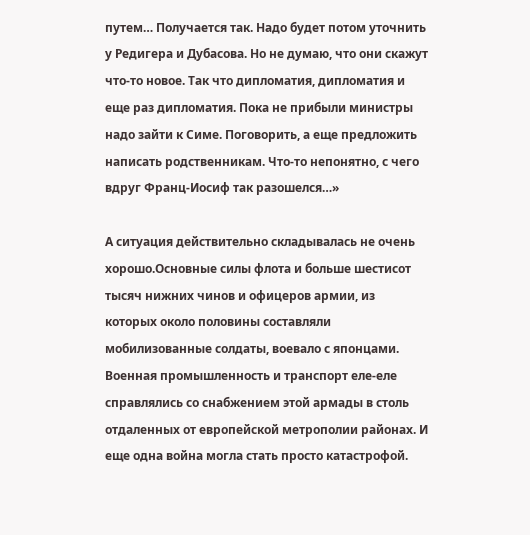путем… Получается так. Надо будет потом уточнить у Редигера и Дубасова. Но не думаю, что они скажут что-то новое. Так что дипломатия, дипломатия и еще раз дипломатия. Пока не прибыли министры надо зайти к Симе. Поговорить, а еще предложить написать родственникам. Что-то непонятно, с чего вдруг Франц-Иосиф так разошелся…»

А ситуация действительно складывалась не очень хорошо.Основные силы флота и больше шестисот тысяч нижних чинов и офицеров армии, из которых около половины составляли мобилизованные солдаты, воевало с японцами. Военная промышленность и транспорт еле-еле справлялись со снабжением этой армады в столь отдаленных от европейской метрополии районах. И еще одна война могла стать просто катастрофой.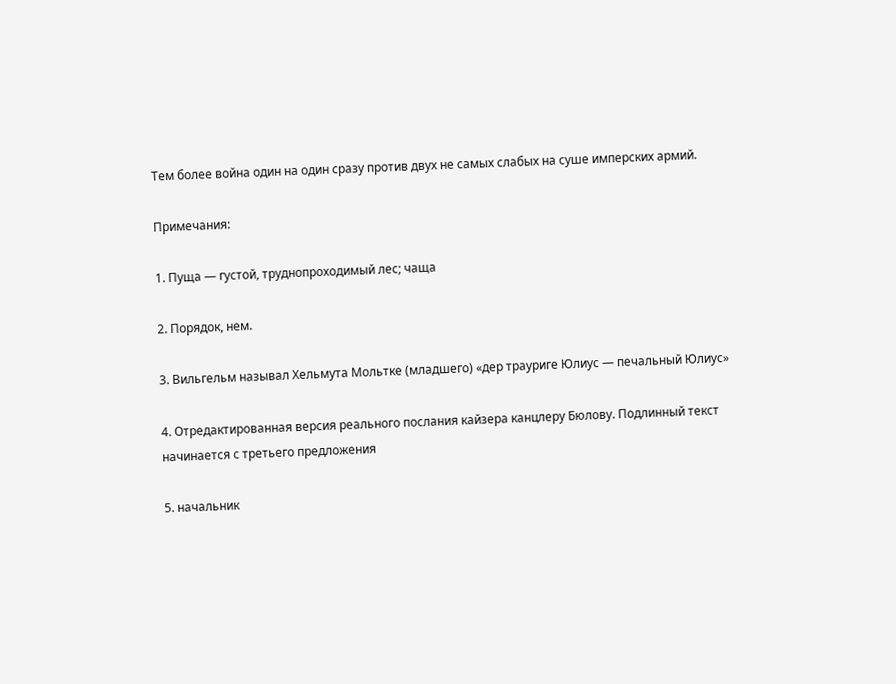Тем более война один на один сразу против двух не самых слабых на суше имперских армий.

Примечания:

1. Пуща — густой, труднопроходимый лес; чаща

2. Порядок, нем.

3. Вильгельм называл Хельмута Мольтке (младшего) «дер трауриге Юлиус — печальный Юлиус»

4. Отредактированная версия реального послания кайзера канцлеру Бюлову. Подлинный текст начинается с третьего предложения

5. начальник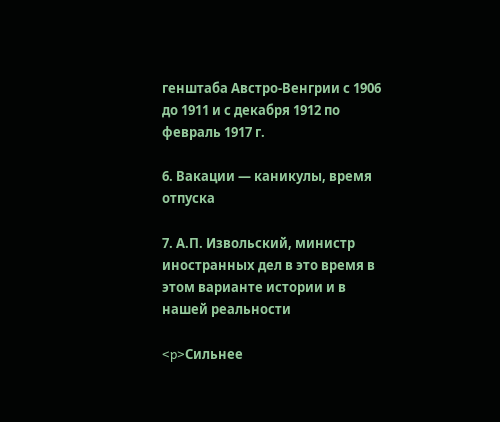генштаба Австро-Венгрии с 1906 до 1911 и с декабря 1912 по февраль 1917 г.

6. Вакации — каникулы, время отпуска

7. А.П. Извольский, министр иностранных дел в это время в этом варианте истории и в нашей реальности

<p>Сильнее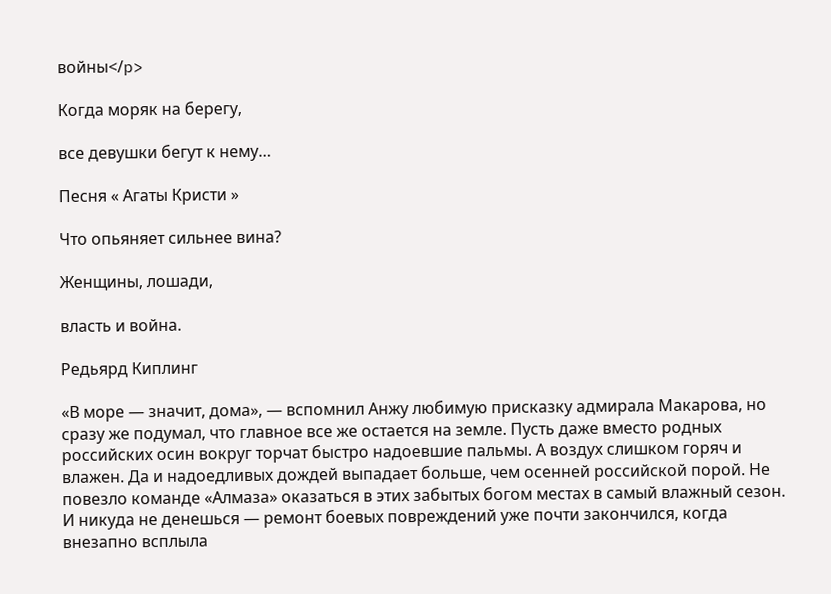войны</p>

Когда моряк на берегу,

все девушки бегут к нему…

Песня « Агаты Кристи »

Что опьяняет сильнее вина?

Женщины, лошади,

власть и война.

Редьярд Киплинг

«В море — значит, дома», — вспомнил Анжу любимую присказку адмирала Макарова, но сразу же подумал, что главное все же остается на земле. Пусть даже вместо родных российских осин вокруг торчат быстро надоевшие пальмы. А воздух слишком горяч и влажен. Да и надоедливых дождей выпадает больше, чем осенней российской порой. Не повезло команде «Алмаза» оказаться в этих забытых богом местах в самый влажный сезон. И никуда не денешься — ремонт боевых повреждений уже почти закончился, когда внезапно всплыла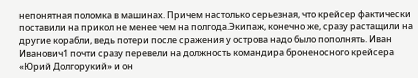непонятная поломка в машинах. Причем настолько серьезная, что крейсер фактически поставили на прикол не менее чем на полгода.Экипаж, конечно же, сразу растащили на другие корабли, ведь потери после сражения у острова надо было пополнять. Иван Иванович1 почти сразу перевели на должность командира броненосного крейсера «Юрий Долгорукий» и он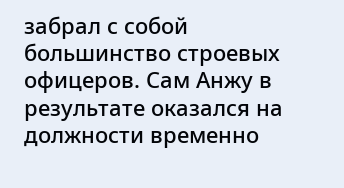забрал с собой большинство строевых офицеров. Сам Анжу в результате оказался на должности временно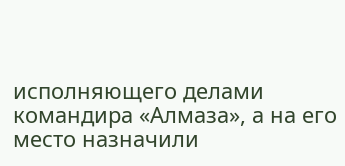исполняющего делами командира «Алмаза», а на его место назначили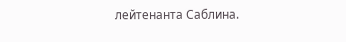лейтенанта Саблина.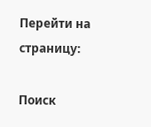Перейти на страницу:

Поиск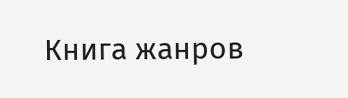Книга жанров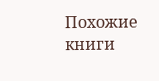Похожие книги